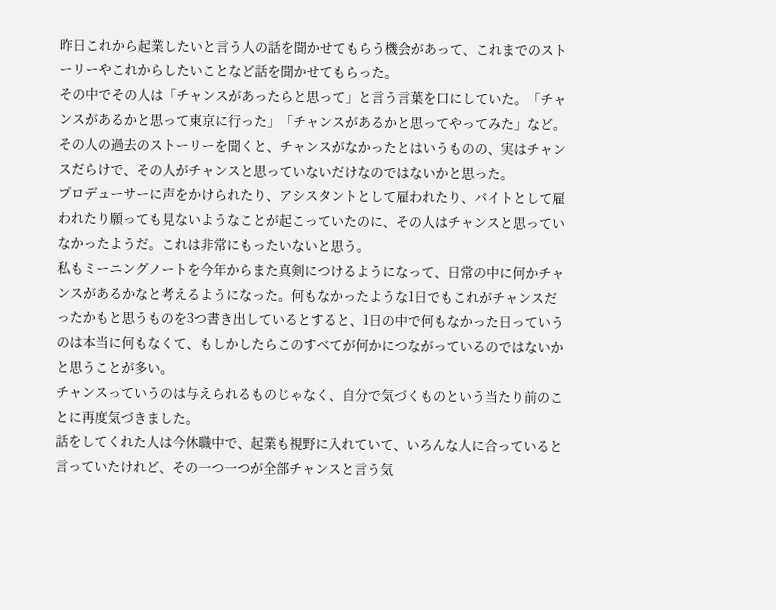昨日これから起業したいと言う人の話を聞かせてもらう機会があって、これまでのストーリーやこれからしたいことなど話を聞かせてもらった。
その中でその人は「チャンスがあったらと思って」と言う言葉を口にしていた。「チャンスがあるかと思って東京に行った」「チャンスがあるかと思ってやってみた」など。その人の過去のストーリーを聞くと、チャンスがなかったとはいうものの、実はチャンスだらけで、その人がチャンスと思っていないだけなのではないかと思った。
プロデューサーに声をかけられたり、アシスタントとして雇われたり、バイトとして雇われたり願っても見ないようなことが起こっていたのに、その人はチャンスと思っていなかったようだ。これは非常にもったいないと思う。
私もミーニングノートを今年からまた真剣につけるようになって、日常の中に何かチャンスがあるかなと考えるようになった。何もなかったような1日でもこれがチャンスだったかもと思うものを3つ書き出しているとすると、1日の中で何もなかった日っていうのは本当に何もなくて、もしかしたらこのすべてが何かにつながっているのではないかと思うことが多い。
チャンスっていうのは与えられるものじゃなく、自分で気づくものという当たり前のことに再度気づきました。
話をしてくれた人は今休職中で、起業も視野に入れていて、いろんな人に合っていると言っていたけれど、その一つ一つが全部チャンスと言う気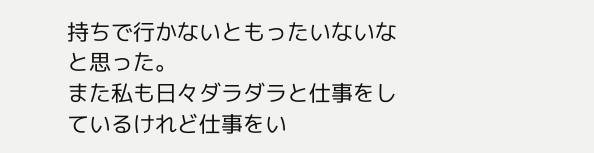持ちで行かないともったいないなと思った。
また私も日々ダラダラと仕事をしているけれど仕事をい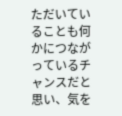ただいていることも何かにつながっているチャンスだと思い、気を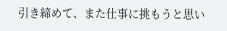引き締めて、また仕事に挑もうと思い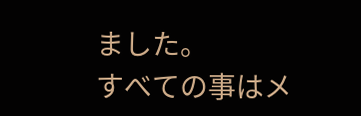ました。
すべての事はメ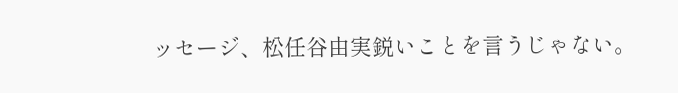ッセージ、松任谷由実鋭いことを言うじゃない。